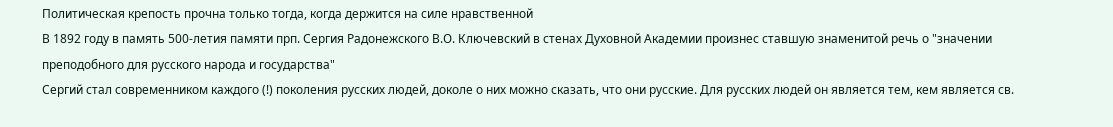Политическая крепость прочна только тогда, когда держится на силе нравственной
В 1892 году в память 500-летия памяти прп. Сергия Радонежского В.О. Ключевский в стенах Духовной Академии произнес ставшую знаменитой речь о "значении преподобного для русского народа и государства"
Сергий стал современником каждого (!) поколения русских людей, доколе о них можно сказать, что они русские. Для русских людей он является тем, кем является св.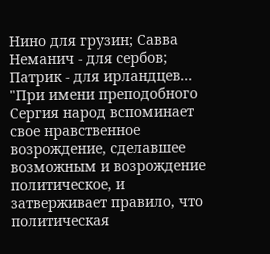Нино для грузин; Савва Неманич - для сербов; Патрик - для ирландцев...
"При имени преподобного Сергия народ вспоминает свое нравственное возрождение, сделавшее возможным и возрождение политическое, и затверживает правило, что политическая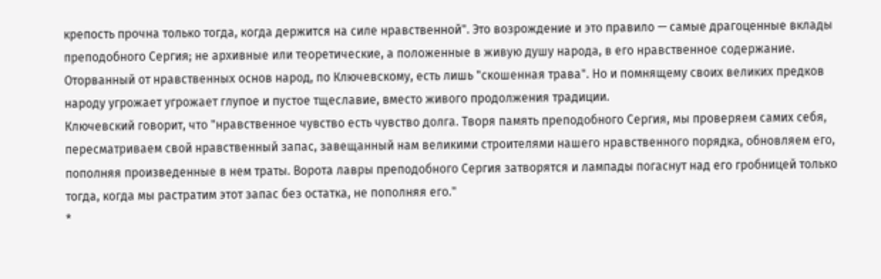крепость прочна только тогда, когда держится на силе нравственной". Это возрождение и это правило — самые драгоценные вклады преподобного Сергия; не архивные или теоретические, а положенные в живую душу народа, в его нравственное содержание.
Оторванный от нравственных основ народ, по Ключевскому, есть лишь "скошенная трава". Но и помнящему своих великих предков народу угрожает угрожает глупое и пустое тщеславие, вместо живого продолжения традиции.
Ключевский говорит, что "нравственное чувство есть чувство долга. Творя память преподобного Сергия, мы проверяем самих себя, пересматриваем свой нравственный запас, завещанный нам великими строителями нашего нравственного порядка, обновляем его, пополняя произведенные в нем траты. Ворота лавры преподобного Сергия затворятся и лампады погаснут над его гробницей только тогда, когда мы растратим этот запас без остатка, не пополняя его."
*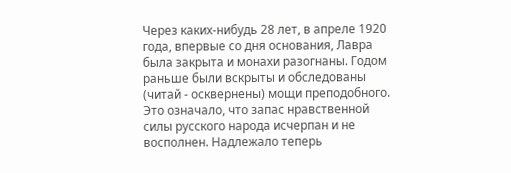Через каких-нибудь 28 лет, в апреле 1920 года, впервые со дня основания, Лавра была закрыта и монахи разогнаны. Годом раньше были вскрыты и обследованы (читай - осквернены) мощи преподобного. Это означало, что запас нравственной силы русского народа исчерпан и не восполнен. Надлежало теперь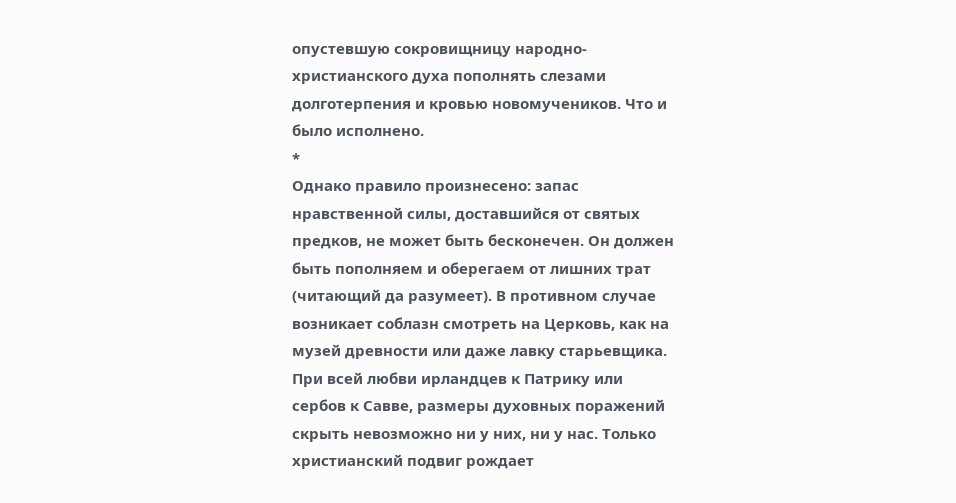опустевшую сокровищницу народно-христианского духа пополнять слезами долготерпения и кровью новомучеников. Что и было исполнено.
*
Однако правило произнесено: запас нравственной силы, доставшийся от святых предков, не может быть бесконечен. Он должен быть пополняем и оберегаем от лишних трат (читающий да разумеет). В противном случае возникает соблазн смотреть на Церковь, как на музей древности или даже лавку старьевщика. При всей любви ирландцев к Патрику или сербов к Савве, размеры духовных поражений скрыть невозможно ни у них, ни у нас. Только христианский подвиг рождает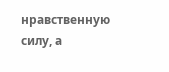нравственную силу, а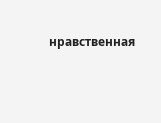нравственная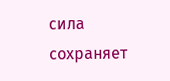сила сохраняет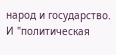народ и государство. И "политическая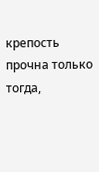крепость прочна только тогда,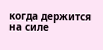когда держится на силе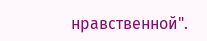нравственной".